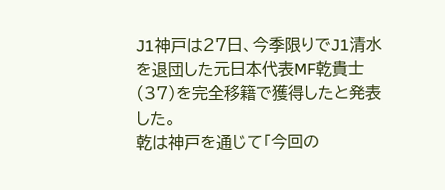J1神戸は27日、今季限りでJ1清水を退団した元日本代表MF乾貴士(37)を完全移籍で獲得したと発表した。
乾は神戸を通じて「今回の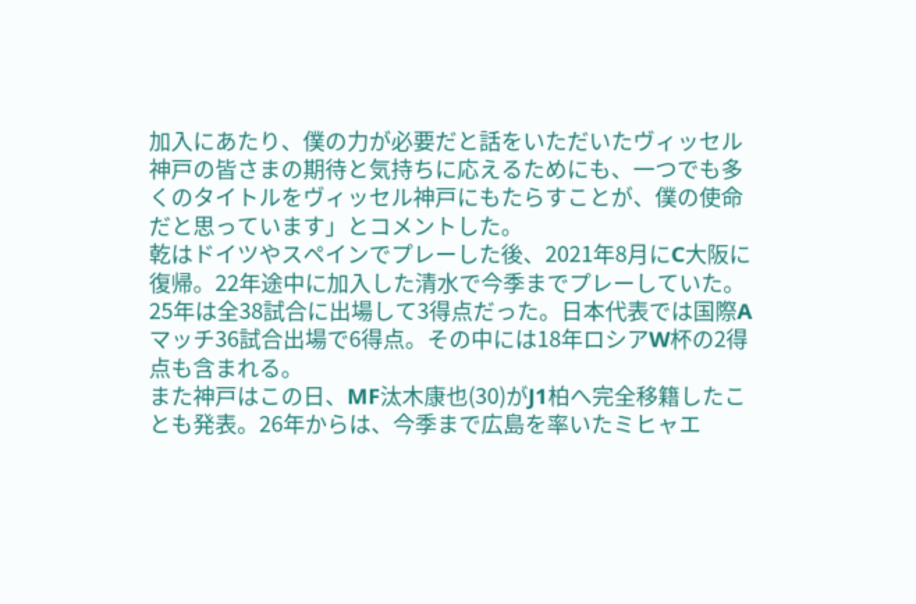加入にあたり、僕の力が必要だと話をいただいたヴィッセル神戸の皆さまの期待と気持ちに応えるためにも、一つでも多くのタイトルをヴィッセル神戸にもたらすことが、僕の使命だと思っています」とコメントした。
乾はドイツやスペインでプレーした後、2021年8月にC大阪に復帰。22年途中に加入した清水で今季までプレーしていた。25年は全38試合に出場して3得点だった。日本代表では国際Aマッチ36試合出場で6得点。その中には18年ロシアW杯の2得点も含まれる。
また神戸はこの日、MF汰木康也(30)がJ1柏へ完全移籍したことも発表。26年からは、今季まで広島を率いたミヒャエ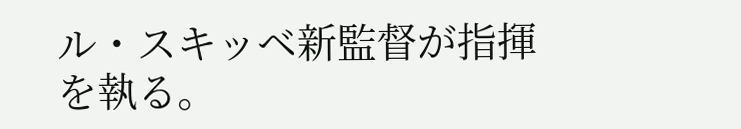ル・スキッベ新監督が指揮を執る。